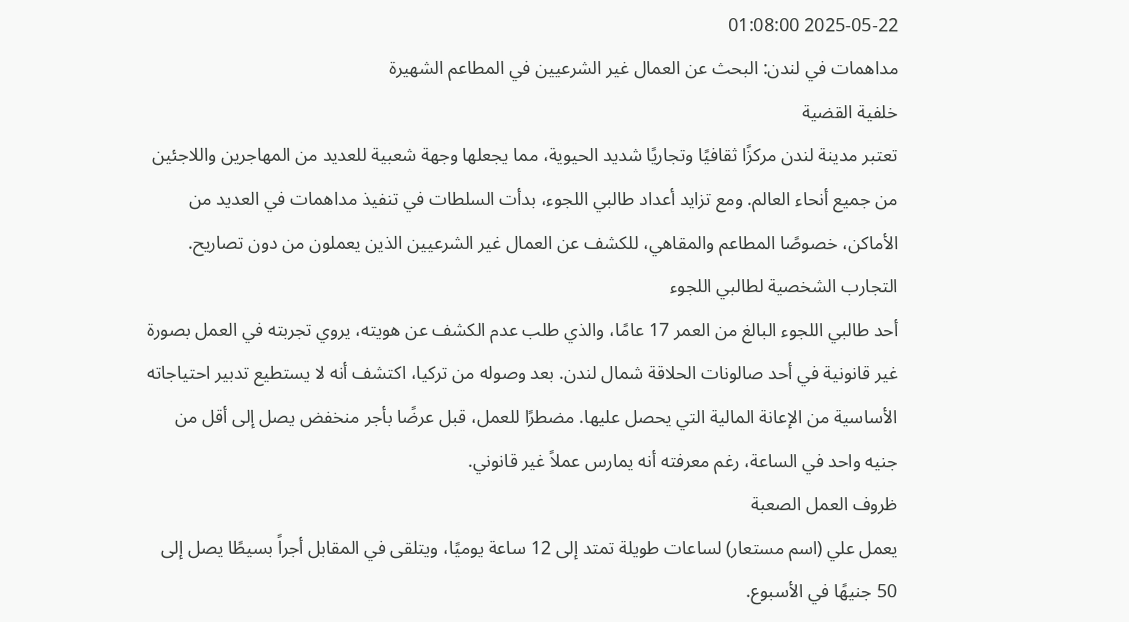2025-05-22 01:08:00
مداهمات في لندن: البحث عن العمال غير الشرعيين في المطاعم الشهيرة
خلفية القضية
تعتبر مدينة لندن مركزًا ثقافيًا وتجاريًا شديد الحيوية، مما يجعلها وجهة شعبية للعديد من المهاجرين واللاجئين من جميع أنحاء العالم. ومع تزايد أعداد طالبي اللجوء، بدأت السلطات في تنفيذ مداهمات في العديد من الأماكن، خصوصًا المطاعم والمقاهي، للكشف عن العمال غير الشرعيين الذين يعملون من دون تصاريح.
التجارب الشخصية لطالبي اللجوء
أحد طالبي اللجوء البالغ من العمر 17 عامًا، والذي طلب عدم الكشف عن هويته، يروي تجربته في العمل بصورة غير قانونية في أحد صالونات الحلاقة شمال لندن. بعد وصوله من تركيا، اكتشف أنه لا يستطيع تدبير احتياجاته الأساسية من الإعانة المالية التي يحصل عليها. مضطرًا للعمل، قبل عرضًا بأجر منخفض يصل إلى أقل من جنيه واحد في الساعة، رغم معرفته أنه يمارس عملاً غير قانوني.
ظروف العمل الصعبة
يعمل علي (اسم مستعار) لساعات طويلة تمتد إلى 12 ساعة يوميًا، ويتلقى في المقابل أجراً بسيطًا يصل إلى 50 جنيهًا في الأسبوع.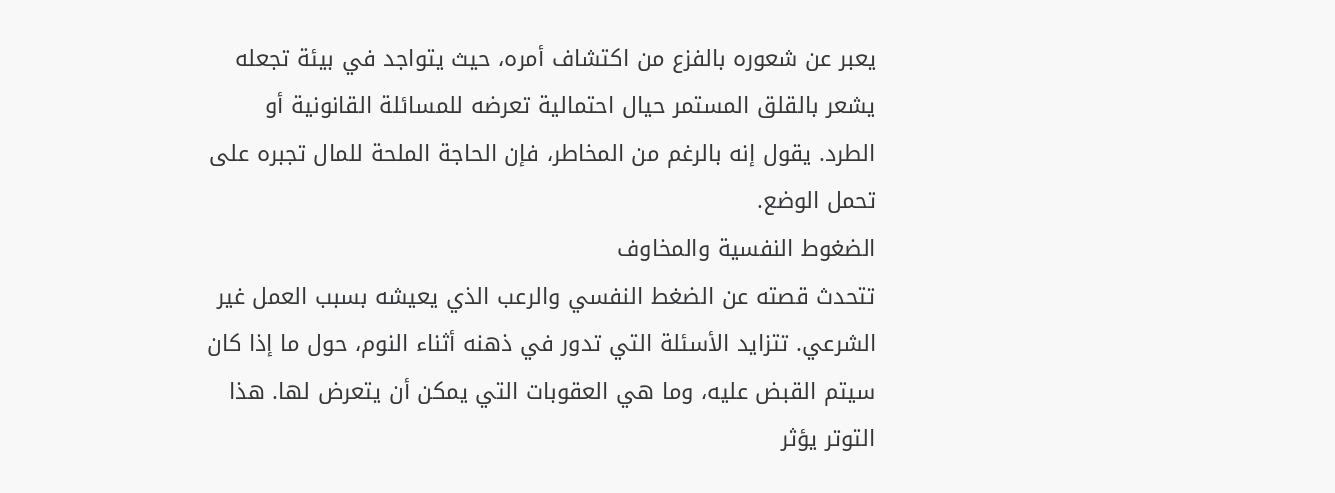يعبر عن شعوره بالفزع من اكتشاف أمره، حيث يتواجد في بيئة تجعله يشعر بالقلق المستمر حيال احتمالية تعرضه للمسائلة القانونية أو الطرد. يقول إنه بالرغم من المخاطر، فإن الحاجة الملحة للمال تجبره على تحمل الوضع.
الضغوط النفسية والمخاوف
تتحدث قصته عن الضغط النفسي والرعب الذي يعيشه بسبب العمل غير الشرعي. تتزايد الأسئلة التي تدور في ذهنه أثناء النوم، حول ما إذا كان سيتم القبض عليه، وما هي العقوبات التي يمكن أن يتعرض لها. هذا التوتر يؤثر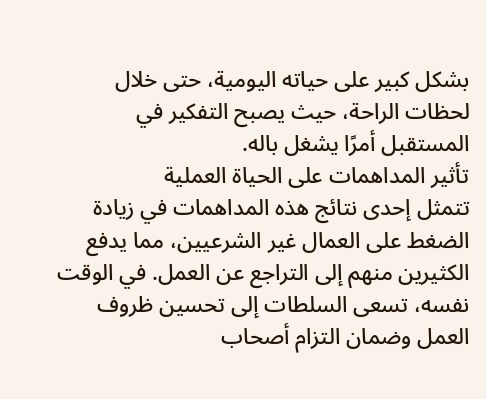بشكل كبير على حياته اليومية، حتى خلال لحظات الراحة، حيث يصبح التفكير في المستقبل أمرًا يشغل باله.
تأثير المداهمات على الحياة العملية
تتمثل إحدى نتائج هذه المداهمات في زيادة الضغط على العمال غير الشرعيين، مما يدفع الكثيرين منهم إلى التراجع عن العمل. في الوقت نفسه، تسعى السلطات إلى تحسين ظروف العمل وضمان التزام أصحاب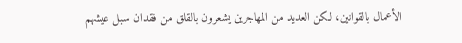الأعمال بالقوانين، لكن العديد من المهاجرين يشعرون بالقلق من فقدان سبل عيشهم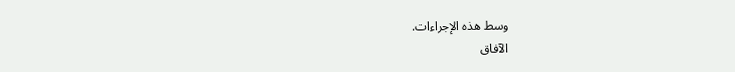وسط هذه الإجراءات.
الآفاق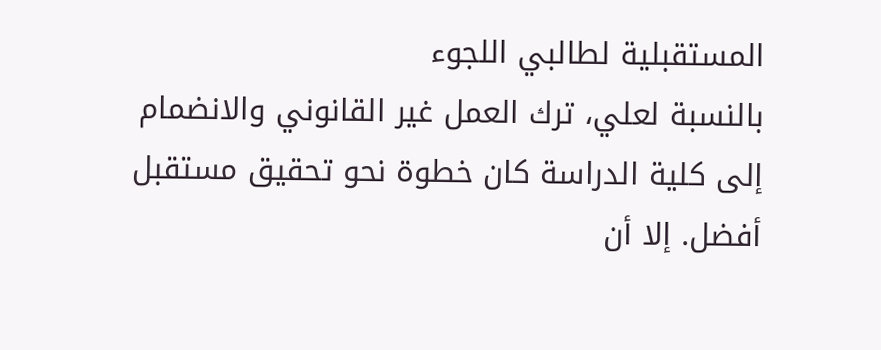المستقبلية لطالبي اللجوء
بالنسبة لعلي، ترك العمل غير القانوني والانضمام إلى كلية الدراسة كان خطوة نحو تحقيق مستقبل أفضل. إلا أن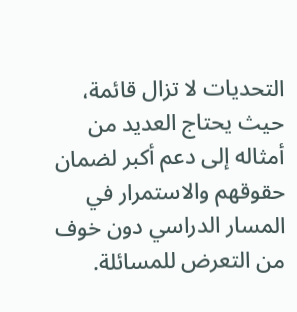التحديات لا تزال قائمة، حيث يحتاج العديد من أمثاله إلى دعم أكبر لضمان حقوقهم والاستمرار في المسار الدراسي دون خوف من التعرض للمسائلة.